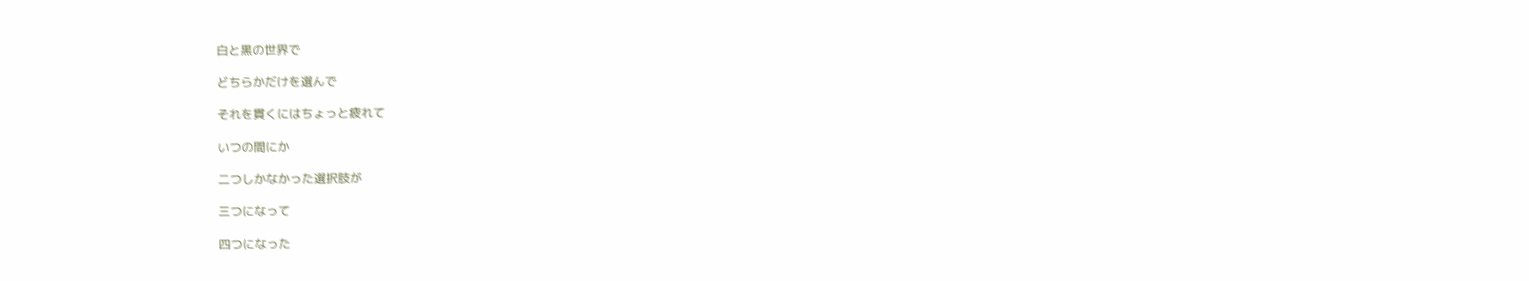白と黒の世界で

どちらかだけを選んで

それを貫くにはちょっと疲れて

いつの間にか

二つしかなかった選択肢が

三つになって

四つになった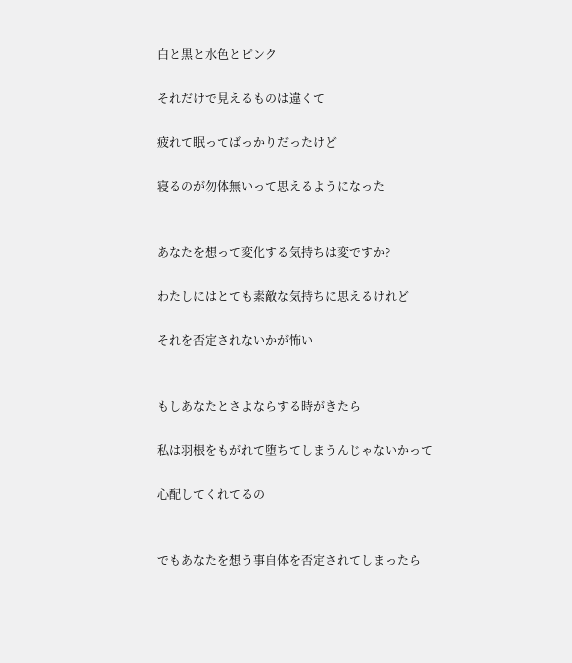白と黒と水色とピンク

それだけで見えるものは違くて

疲れて眠ってばっかりだったけど

寝るのが勿体無いって思えるようになった


あなたを想って変化する気持ちは変ですか?

わたしにはとても素敵な気持ちに思えるけれど

それを否定されないかが怖い


もしあなたとさよならする時がきたら

私は羽根をもがれて堕ちてしまうんじゃないかって

心配してくれてるの


でもあなたを想う事自体を否定されてしまったら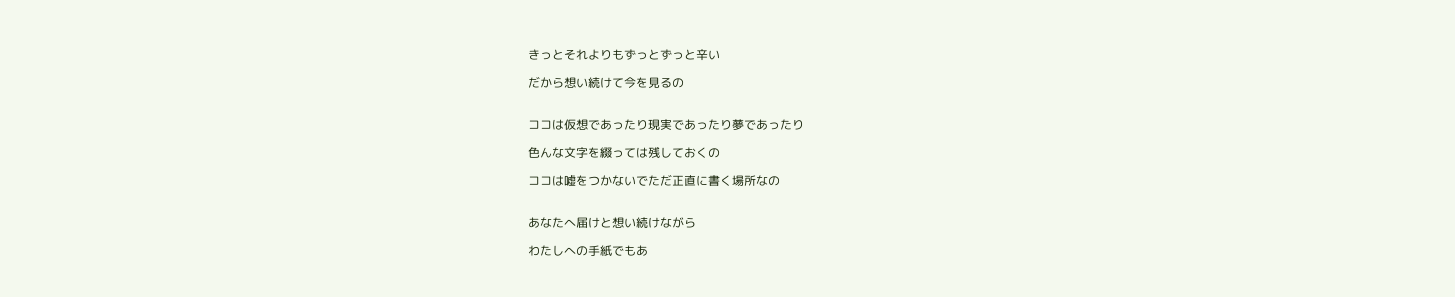きっとそれよりもずっとずっと辛い

だから想い続けて今を見るの


ココは仮想であったり現実であったり夢であったり

色んな文字を綴っては残しておくの

ココは嘘をつかないでただ正直に書く場所なの


あなたへ届けと想い続けながら

わたしへの手紙でもあ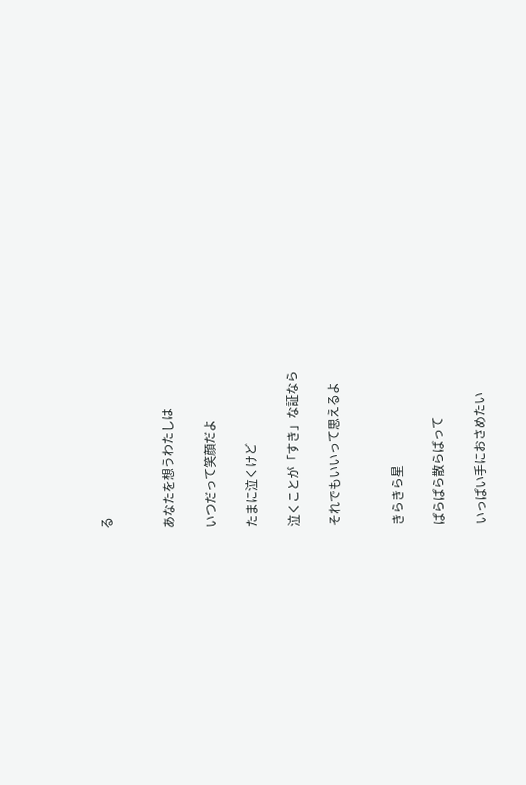る


あなたを想うわたしは

いつだって笑顔だよ

たまに泣くけど

泣くことが「すき」な証なら

それでもいいって思えるよ


きらきら星

ぱらぱら散らばって

いっぱい手におさめたい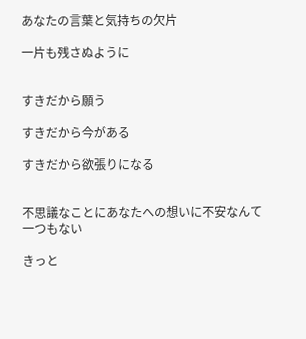あなたの言葉と気持ちの欠片

一片も残さぬように


すきだから願う

すきだから今がある

すきだから欲張りになる


不思議なことにあなたへの想いに不安なんて一つもない

きっと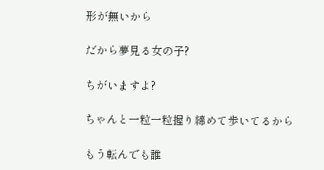形が無いから

だから夢見る女の子?

ちがいますよ?

ちゃんと一粒一粒握り締めて歩いてるから

もう転んでも誰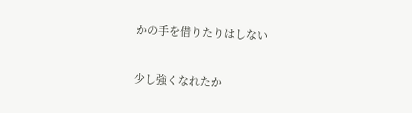かの手を借りたりはしない

少し強くなれたか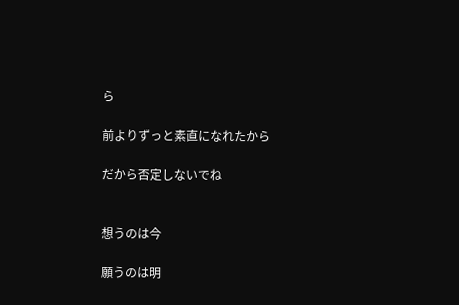ら

前よりずっと素直になれたから

だから否定しないでね


想うのは今

願うのは明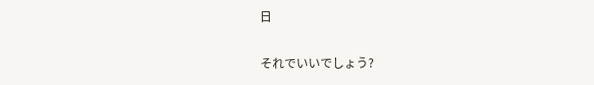日

それでいいでしょう?